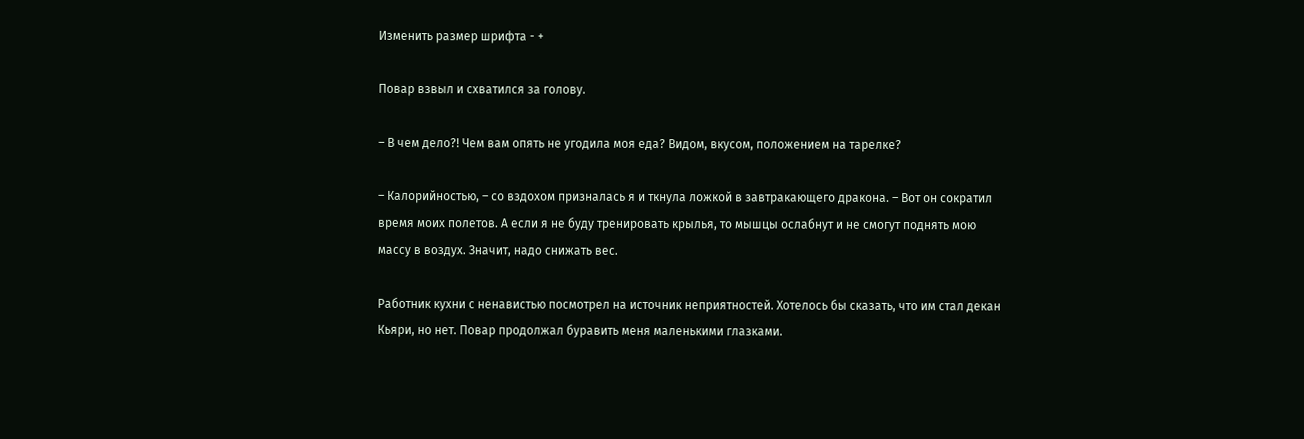Изменить размер шрифта - +

Повар взвыл и схватился за голову.

– В чем дело?! Чем вам опять не угодила моя еда? Видом, вкусом, положением на тарелке?

– Калорийностью, – со вздохом призналась я и ткнула ложкой в завтракающего дракона. – Вот он сократил время моих полетов. А если я не буду тренировать крылья, то мышцы ослабнут и не смогут поднять мою массу в воздух. Значит, надо снижать вес.

Работник кухни с ненавистью посмотрел на источник неприятностей. Хотелось бы сказать, что им стал декан Кьяри, но нет. Повар продолжал буравить меня маленькими глазками.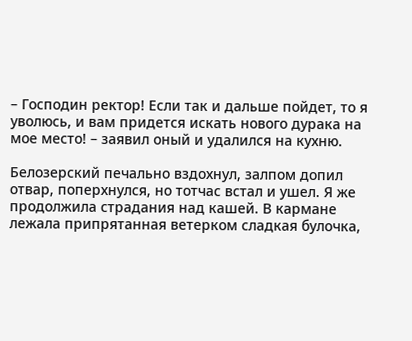– Господин ректор! Если так и дальше пойдет, то я уволюсь, и вам придется искать нового дурака на мое место! – заявил оный и удалился на кухню.

Белозерский печально вздохнул, залпом допил отвар, поперхнулся, но тотчас встал и ушел. Я же продолжила страдания над кашей. В кармане лежала припрятанная ветерком сладкая булочка,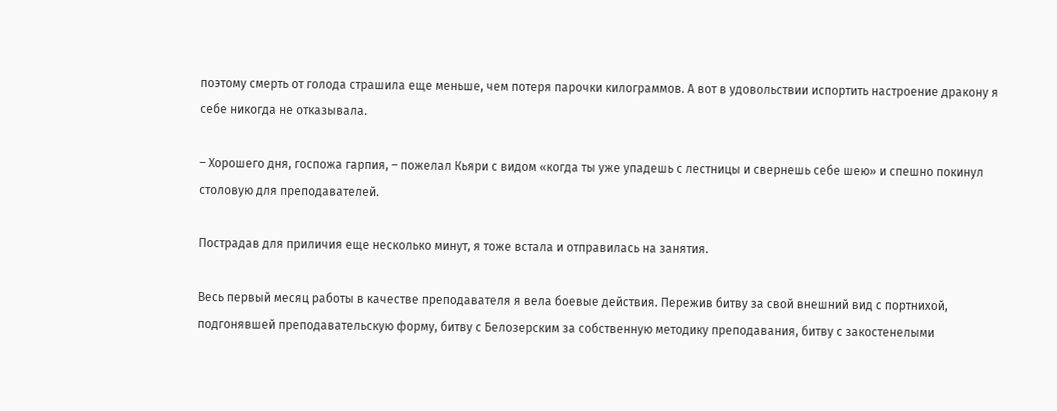поэтому смерть от голода страшила еще меньше, чем потеря парочки килограммов. А вот в удовольствии испортить настроение дракону я себе никогда не отказывала.

– Хорошего дня, госпожа гарпия, – пожелал Кьяри с видом «когда ты уже упадешь с лестницы и свернешь себе шею» и спешно покинул столовую для преподавателей.

Пострадав для приличия еще несколько минут, я тоже встала и отправилась на занятия.

Весь первый месяц работы в качестве преподавателя я вела боевые действия. Пережив битву за свой внешний вид с портнихой, подгонявшей преподавательскую форму, битву с Белозерским за собственную методику преподавания, битву с закостенелыми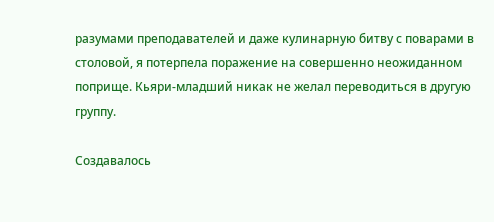разумами преподавателей и даже кулинарную битву с поварами в столовой, я потерпела поражение на совершенно неожиданном поприще. Кьяри-младший никак не желал переводиться в другую группу.

Создавалось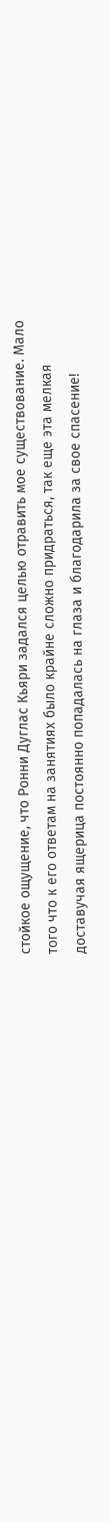стойкое ощущение, что Ронни Дуглас Кьяри задался целью отравить мое существование. Мало того что к его ответам на занятиях было крайне сложно придраться, так еще эта мелкая доставучая ящерица постоянно попадалась на глаза и благодарила за свое спасение!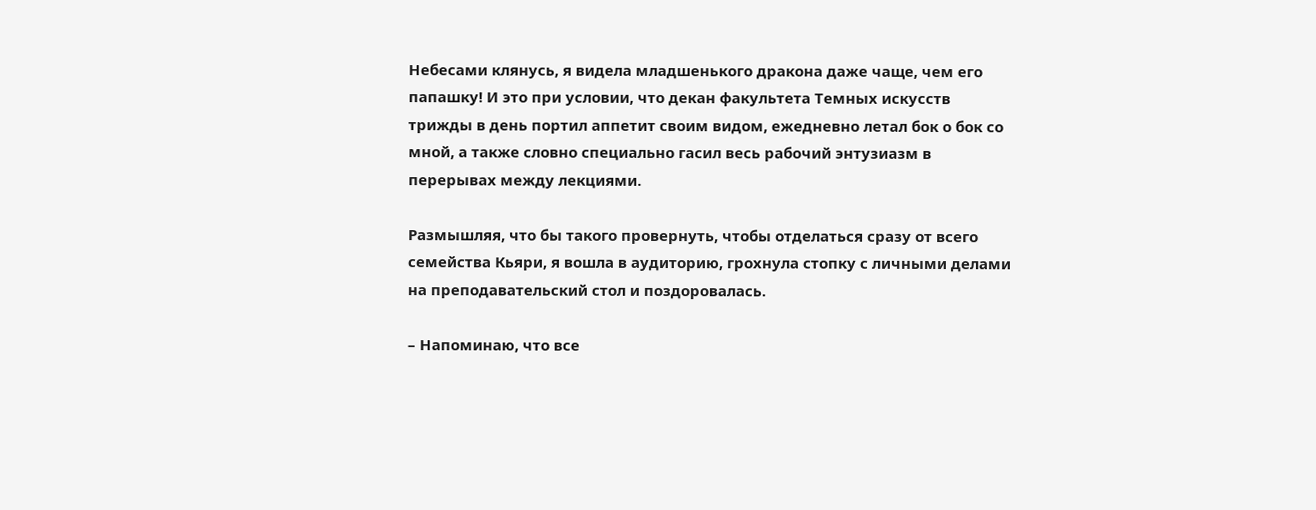Небесами клянусь, я видела младшенького дракона даже чаще, чем его папашку! И это при условии, что декан факультета Темных искусств трижды в день портил аппетит своим видом, ежедневно летал бок о бок со мной, а также словно специально гасил весь рабочий энтузиазм в перерывах между лекциями.

Размышляя, что бы такого провернуть, чтобы отделаться сразу от всего семейства Кьяри, я вошла в аудиторию, грохнула стопку с личными делами на преподавательский стол и поздоровалась.

– Напоминаю, что все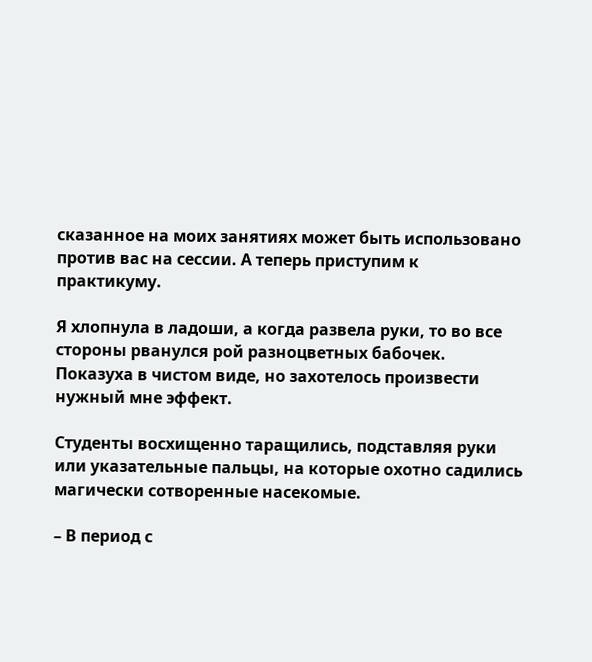сказанное на моих занятиях может быть использовано против вас на сессии. А теперь приступим к практикуму.

Я хлопнула в ладоши, а когда развела руки, то во все стороны рванулся рой разноцветных бабочек. Показуха в чистом виде, но захотелось произвести нужный мне эффект.

Студенты восхищенно таращились, подставляя руки или указательные пальцы, на которые охотно садились магически сотворенные насекомые.

– В период с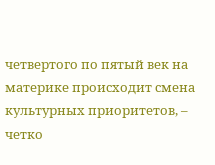четвертого по пятый век на материке происходит смена культурных приоритетов, – четко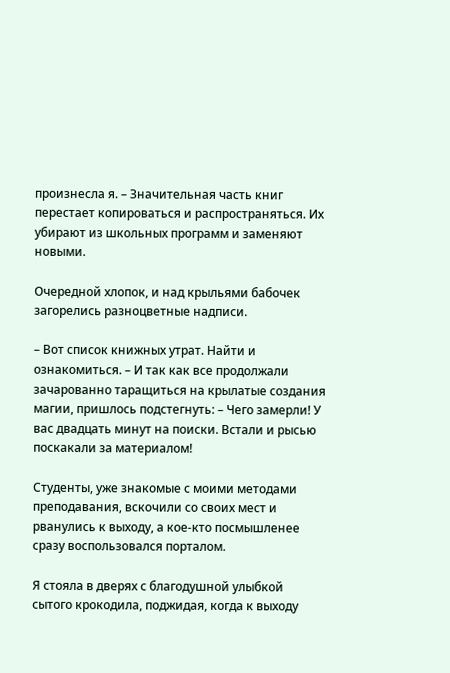произнесла я. – Значительная часть книг перестает копироваться и распространяться. Их убирают из школьных программ и заменяют новыми.

Очередной хлопок, и над крыльями бабочек загорелись разноцветные надписи.

– Вот список книжных утрат. Найти и ознакомиться. – И так как все продолжали зачарованно таращиться на крылатые создания магии, пришлось подстегнуть: – Чего замерли! У вас двадцать минут на поиски. Встали и рысью поскакали за материалом!

Студенты, уже знакомые с моими методами преподавания, вскочили со своих мест и рванулись к выходу, а кое-кто посмышленее сразу воспользовался порталом.

Я стояла в дверях с благодушной улыбкой сытого крокодила, поджидая, когда к выходу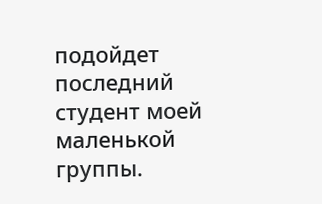подойдет последний студент моей маленькой группы.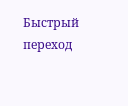Быстрый переход